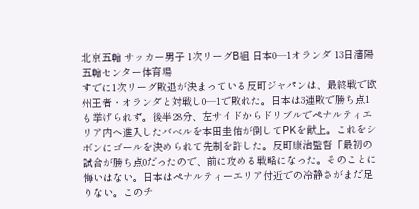北京五輪 サッカー男子 1次リーグB組 日本0―1オランダ 13日瀋陽五輪センター体育場
すでに1次リーグ敗退が決まっている反町ジャパンは、最終戦で欧州王者・オランダと対戦し0―1で敗れた。日本は3連敗で勝ち点1も挙げられず。後半28分、左サイドからドリブルでペナルティエリア内へ進入したバベルを本田圭佑が倒してPKを献上。これをシボンにゴールを決められて先制を許した。反町康治監督「最初の試合が勝ち点0だったので、前に攻める戦略になった。そのことに悔いはない。日本はペナルティーエリア付近での冷静さがまだ足りない。このチ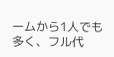ームから1人でも多く、フル代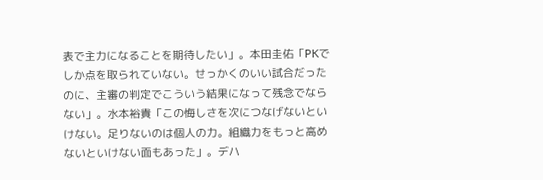表で主力になることを期待したい」。本田圭佑「PKでしか点を取られていない。せっかくのいい試合だったのに、主審の判定でこういう結果になって残念でならない」。水本裕貴「この悔しさを次につなげないといけない。足りないのは個人の力。組織力をもっと高めないといけない面もあった」。デハ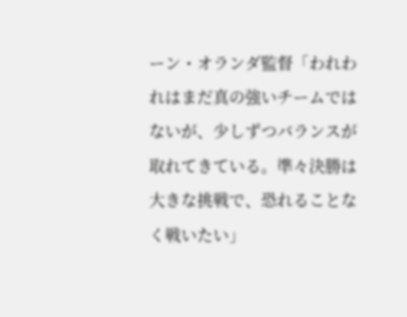ーン・オランダ監督「われわれはまだ真の強いチームではないが、少しずつバランスが取れてきている。準々決勝は大きな挑戦で、恐れることなく戦いたい」